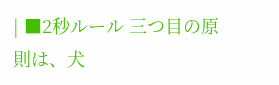| ■2秒ルール 三つ目の原則は、犬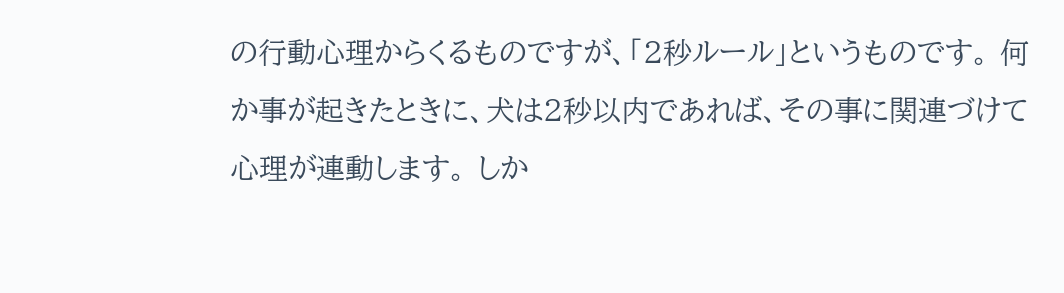の行動心理からくるものですが、「2秒ルール」というものです。 何か事が起きたときに、犬は2秒以内であれば、その事に関連づけて心理が連動します。 しか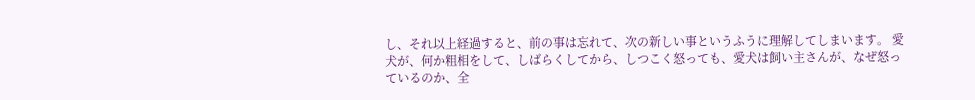し、それ以上経過すると、前の事は忘れて、次の新しい事というふうに理解してしまいます。 愛犬が、何か粗相をして、しばらくしてから、しつこく怒っても、愛犬は飼い主さんが、なぜ怒っているのか、全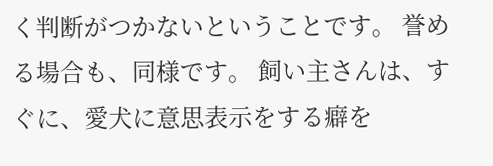く判断がつかないということです。 誉める場合も、同様です。 飼い主さんは、すぐに、愛犬に意思表示をする癖を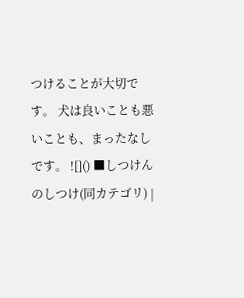つけることが大切です。 犬は良いことも悪いことも、まったなしです。 ![]() ■しつけんのしつけ(同カテゴリ) |